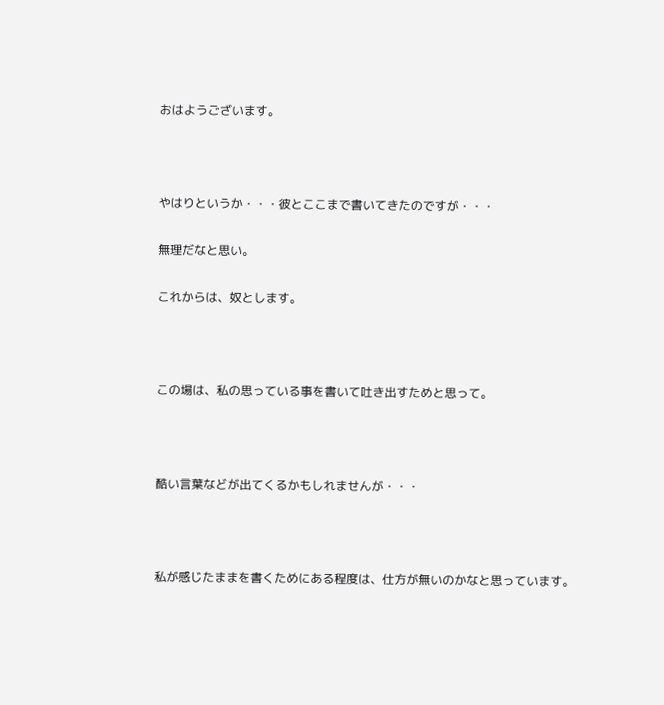おはようございます。



やはりというか・・・彼とここまで書いてきたのですが・・・

無理だなと思い。

これからは、奴とします。



この場は、私の思っている事を書いて吐き出すためと思って。



酷い言葉などが出てくるかもしれませんが・・・



私が感じたままを書くためにある程度は、仕方が無いのかなと思っています。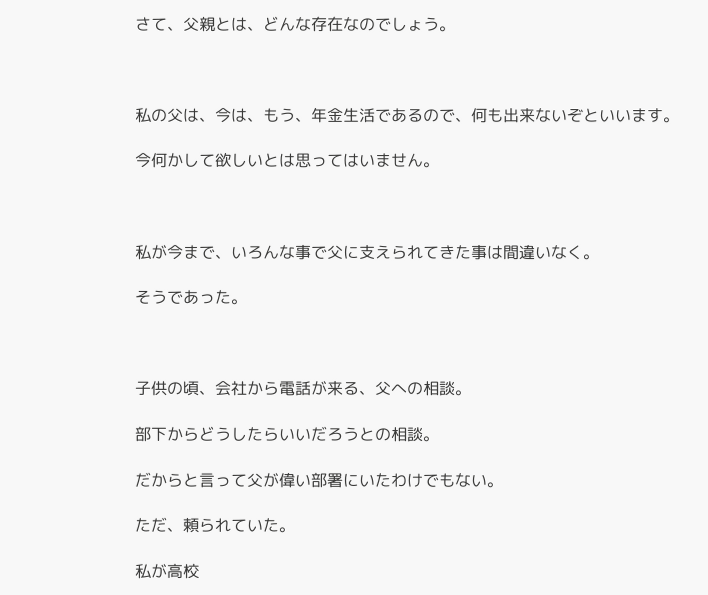さて、父親とは、どんな存在なのでしょう。



私の父は、今は、もう、年金生活であるので、何も出来ないぞといいます。

今何かして欲しいとは思ってはいません。



私が今まで、いろんな事で父に支えられてきた事は間違いなく。

そうであった。



子供の頃、会社から電話が来る、父への相談。

部下からどうしたらいいだろうとの相談。

だからと言って父が偉い部署にいたわけでもない。

ただ、頼られていた。

私が高校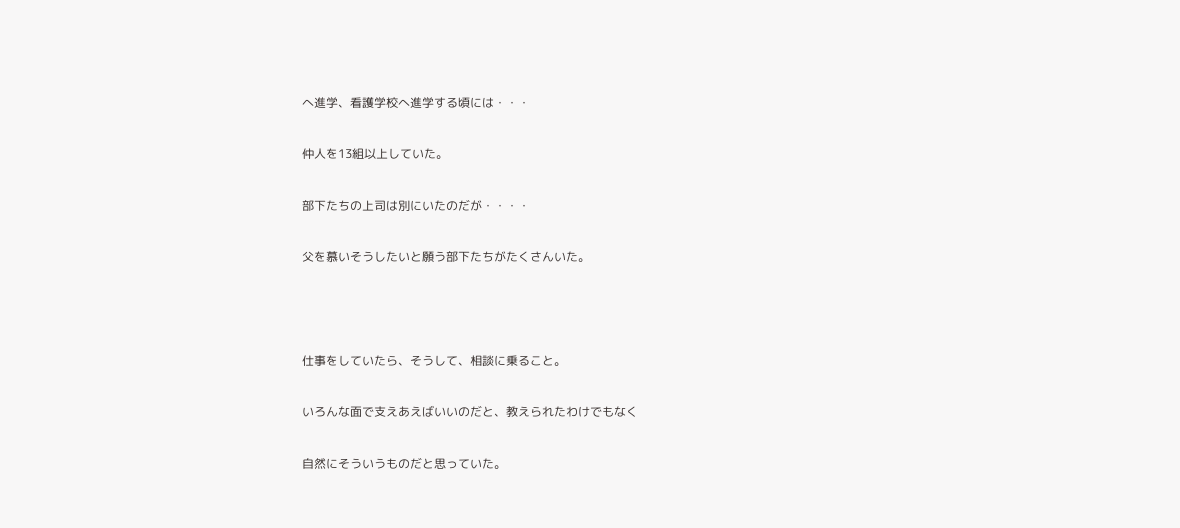へ進学、看護学校へ進学する頃には・・・

仲人を13組以上していた。

部下たちの上司は別にいたのだが・・・・

父を慕いそうしたいと願う部下たちがたくさんいた。



仕事をしていたら、そうして、相談に乗ること。

いろんな面で支えあえばいいのだと、教えられたわけでもなく

自然にそういうものだと思っていた。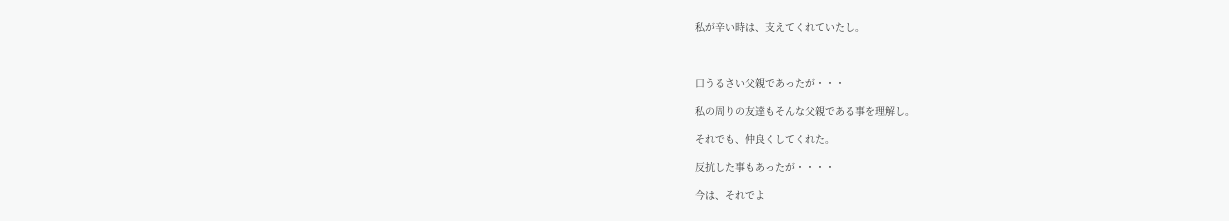私が辛い時は、支えてくれていたし。



口うるさい父親であったが・・・

私の周りの友達もそんな父親である事を理解し。

それでも、仲良くしてくれた。

反抗した事もあったが・・・・

今は、それでよ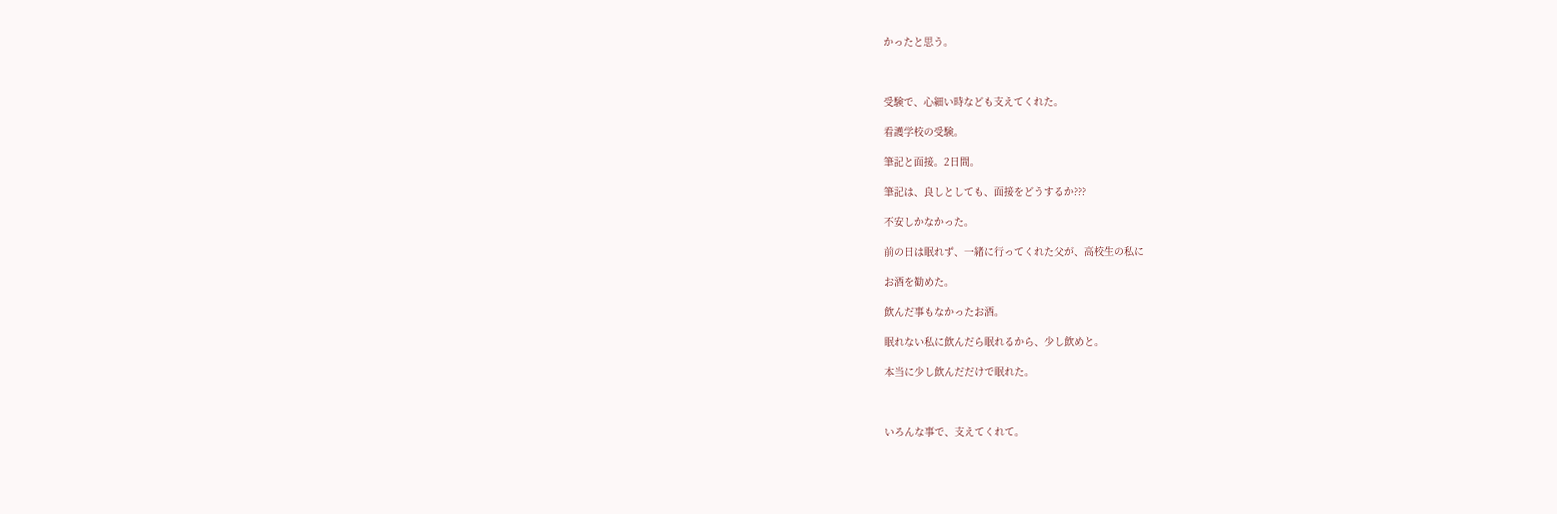かったと思う。



受験で、心細い時なども支えてくれた。

看護学校の受験。

筆記と面接。2日間。

筆記は、良しとしても、面接をどうするか???

不安しかなかった。

前の日は眠れず、一緒に行ってくれた父が、高校生の私に

お酒を勧めた。

飲んだ事もなかったお酒。

眠れない私に飲んだら眠れるから、少し飲めと。

本当に少し飲んだだけで眠れた。



いろんな事で、支えてくれて。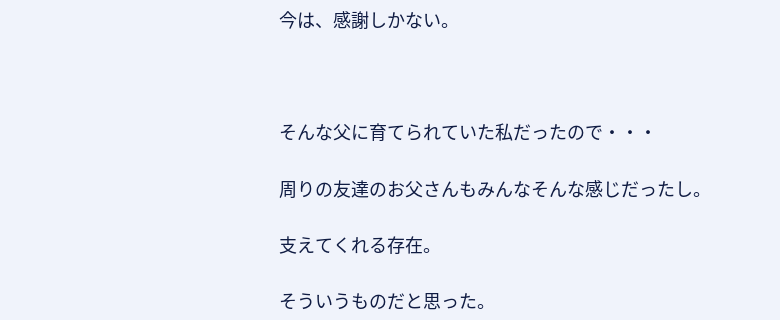今は、感謝しかない。



そんな父に育てられていた私だったので・・・

周りの友達のお父さんもみんなそんな感じだったし。

支えてくれる存在。

そういうものだと思った。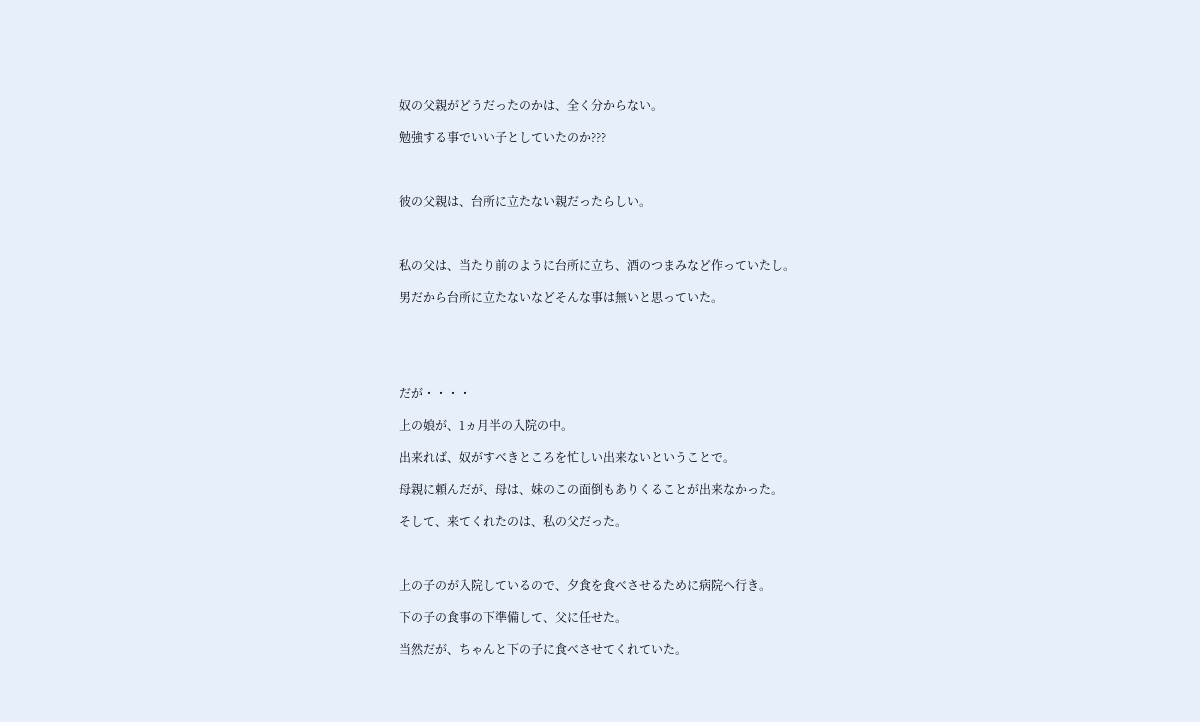奴の父親がどうだったのかは、全く分からない。

勉強する事でいい子としていたのか???



彼の父親は、台所に立たない親だったらしい。



私の父は、当たり前のように台所に立ち、酒のつまみなど作っていたし。

男だから台所に立たないなどそんな事は無いと思っていた。





だが・・・・

上の娘が、1ヵ月半の入院の中。

出来れば、奴がすべきところを忙しい出来ないということで。

母親に頼んだが、母は、妹のこの面倒もありくることが出来なかった。

そして、来てくれたのは、私の父だった。



上の子のが入院しているので、夕食を食べさせるために病院へ行き。

下の子の食事の下準備して、父に任せた。

当然だが、ちゃんと下の子に食べさせてくれていた。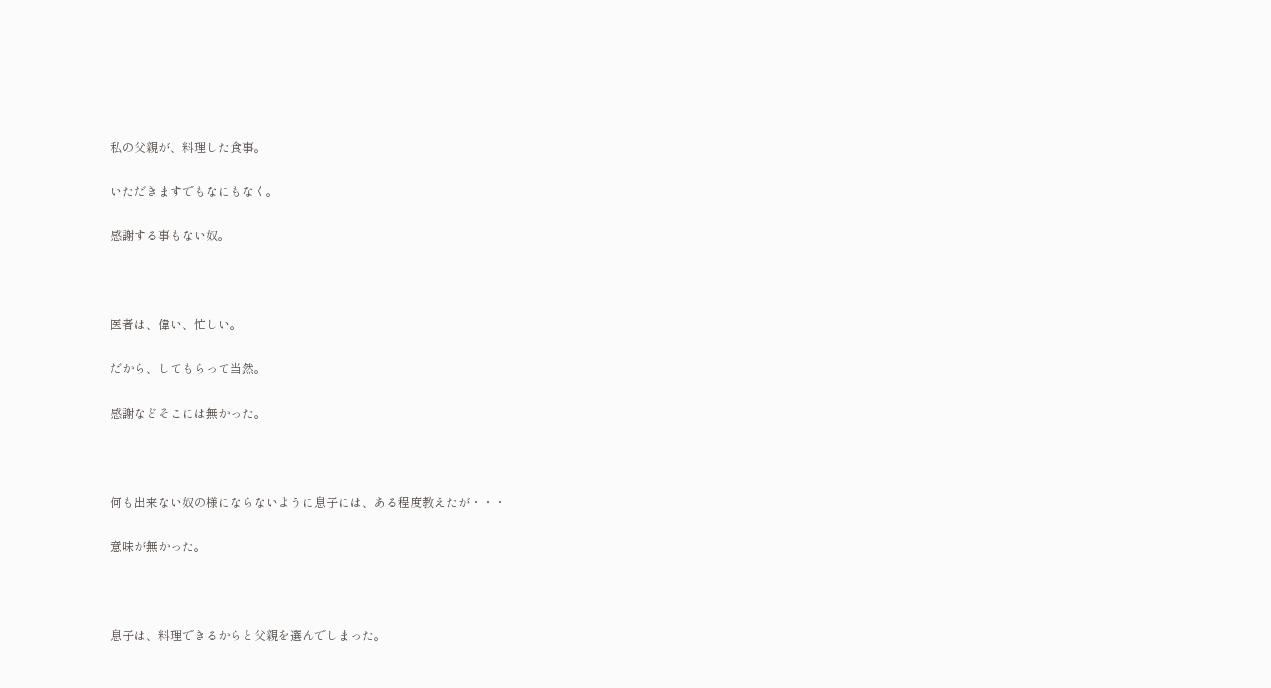私の父親が、料理した食事。

いただきますでもなにもなく。

感謝する事もない奴。



医者は、偉い、忙しい。

だから、してもらって当然。

感謝などそこには無かった。



何も出来ない奴の様にならないように息子には、ある程度教えたが・・・

意味が無かった。



息子は、料理できるからと父親を選んでしまった。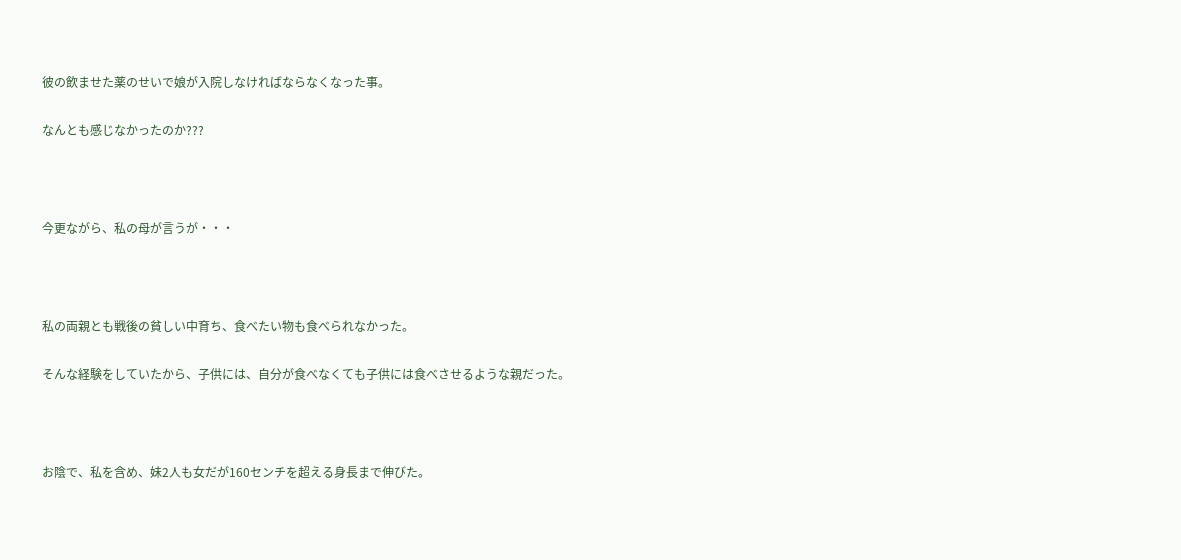彼の飲ませた薬のせいで娘が入院しなければならなくなった事。

なんとも感じなかったのか???



今更ながら、私の母が言うが・・・



私の両親とも戦後の貧しい中育ち、食べたい物も食べられなかった。

そんな経験をしていたから、子供には、自分が食べなくても子供には食べさせるような親だった。



お陰で、私を含め、妹2人も女だが160センチを超える身長まで伸びた。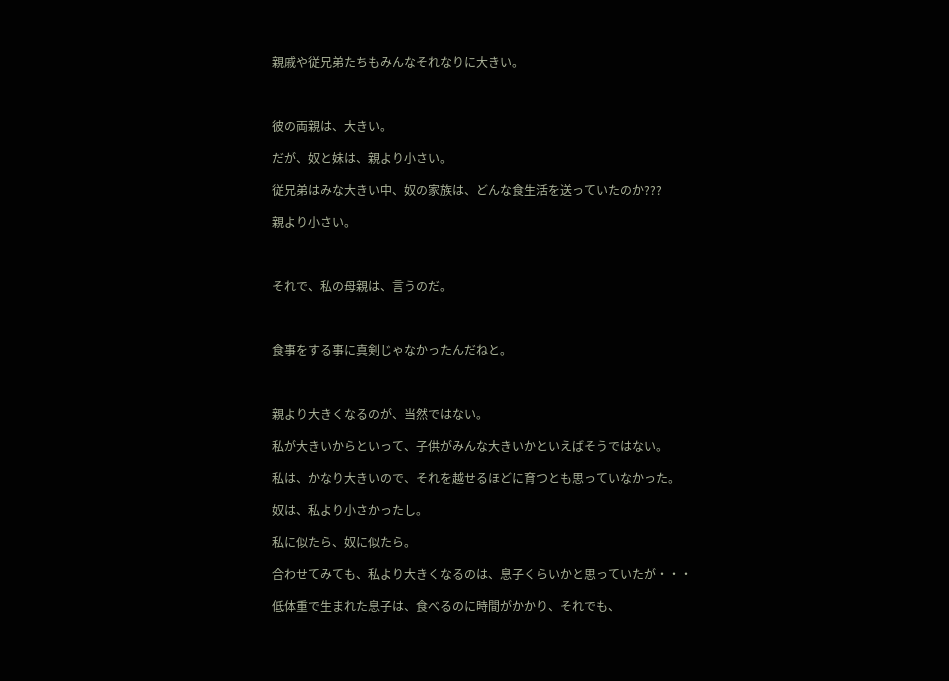親戚や従兄弟たちもみんなそれなりに大きい。



彼の両親は、大きい。

だが、奴と妹は、親より小さい。

従兄弟はみな大きい中、奴の家族は、どんな食生活を送っていたのか???

親より小さい。



それで、私の母親は、言うのだ。



食事をする事に真剣じゃなかったんだねと。



親より大きくなるのが、当然ではない。

私が大きいからといって、子供がみんな大きいかといえばそうではない。

私は、かなり大きいので、それを越せるほどに育つとも思っていなかった。

奴は、私より小さかったし。

私に似たら、奴に似たら。

合わせてみても、私より大きくなるのは、息子くらいかと思っていたが・・・

低体重で生まれた息子は、食べるのに時間がかかり、それでも、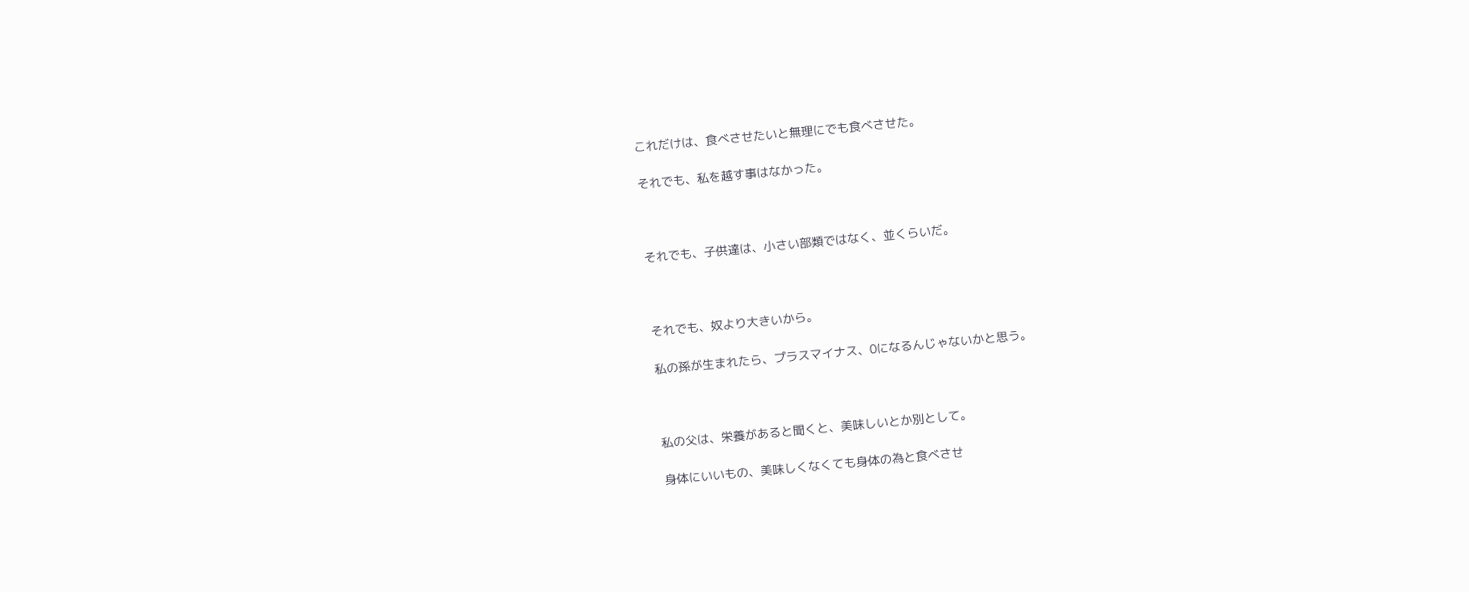これだけは、食べさせたいと無理にでも食べさせた。

それでも、私を越す事はなかった。



それでも、子供達は、小さい部類ではなく、並くらいだ。



それでも、奴より大きいから。

私の孫が生まれたら、プラスマイナス、0になるんじゃないかと思う。



私の父は、栄養があると聞くと、美味しいとか別として。

身体にいいもの、美味しくなくても身体の為と食べさせ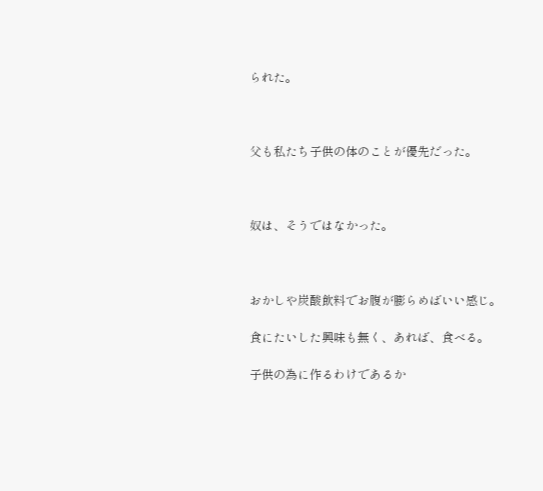られた。



父も私たち子供の体のことが優先だった。



奴は、そうではなかった。



おかしや炭酸飲料でお腹が膨らめばいい感じ。

食にたいした興味も無く、あれば、食べる。

子供の為に作るわけであるか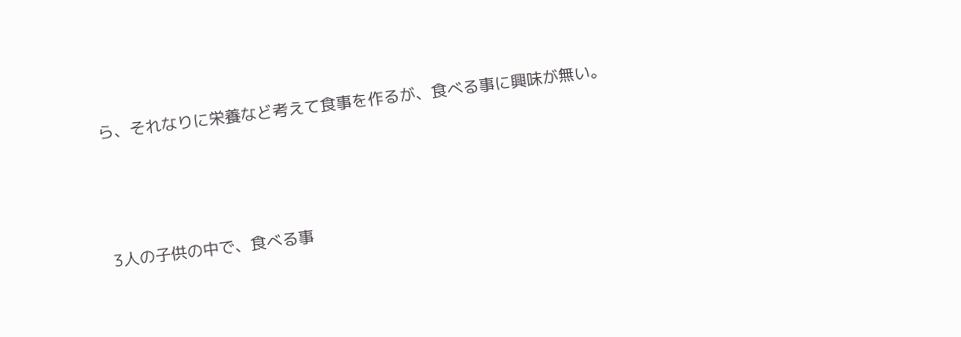ら、それなりに栄養など考えて食事を作るが、食べる事に興味が無い。



3人の子供の中で、食べる事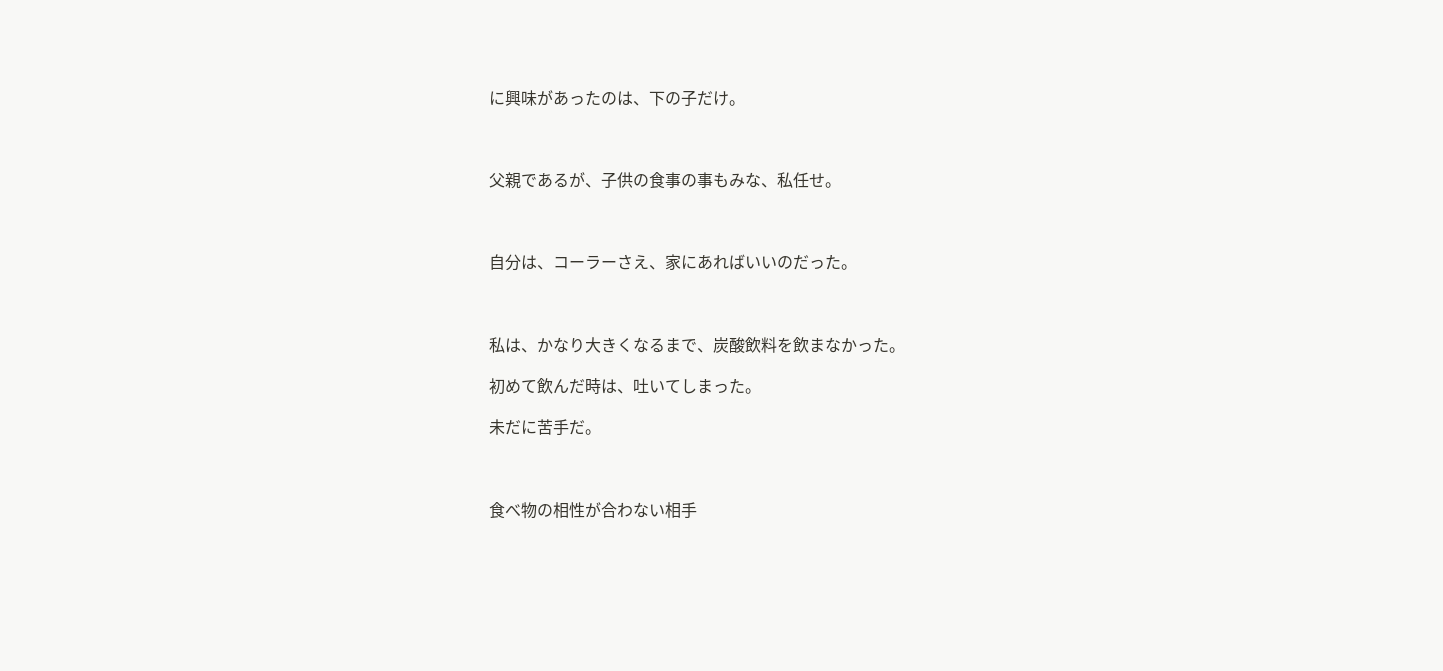に興味があったのは、下の子だけ。



父親であるが、子供の食事の事もみな、私任せ。



自分は、コーラーさえ、家にあればいいのだった。



私は、かなり大きくなるまで、炭酸飲料を飲まなかった。

初めて飲んだ時は、吐いてしまった。

未だに苦手だ。



食べ物の相性が合わない相手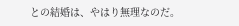との結婚は、やはり無理なのだ。